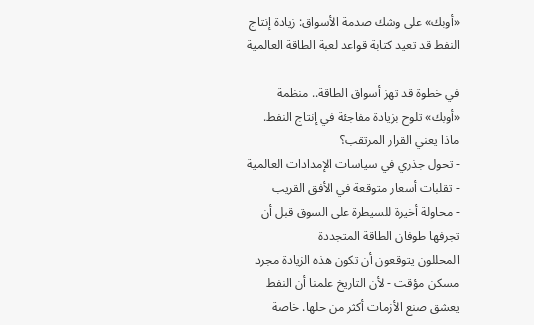«أوبك» على وشك صدمة الأسواق: زيادة إنتاج النفط قد تعيد كتابة قواعد لعبة الطاقة العالمية

في خطوة قد تهز أسواق الطاقة.. منظمة «أوبك» تلوح بزيادة مفاجئة في إنتاج النفط.
ماذا يعني القرار المرتقب؟
- تحول جذري في سياسات الإمدادات العالمية
- تقلبات أسعار متوقعة في الأفق القريب
- محاولة أخيرة للسيطرة على السوق قبل أن تجرفها طوفان الطاقة المتجددة
المحللون يتوقعون أن تكون هذه الزيادة مجرد مسكن مؤقت - لأن التاريخ علمنا أن النفط يعشق صنع الأزمات أكثر من حلها. خاصة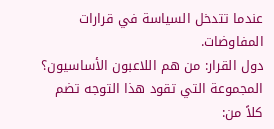عندما تتدخل السياسة في قرارات المفاوضات.
دول القرار: من هم اللاعبون الأساسيون؟
المجموعة التي تقود هذا التوجه تضم كلاً من: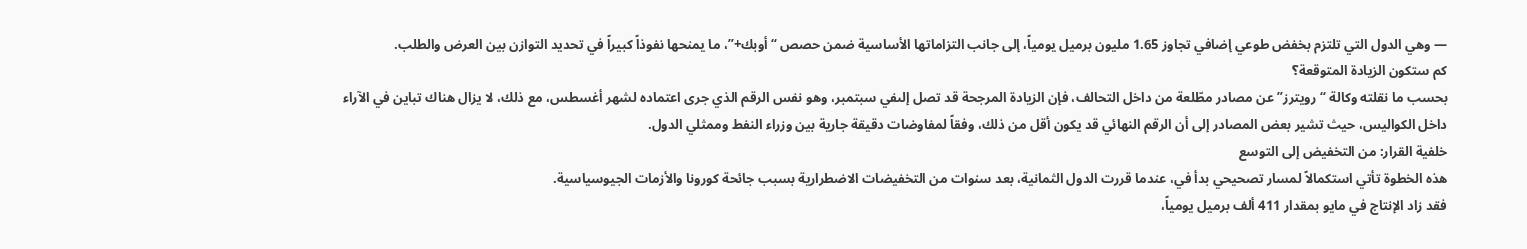— وهي الدول التي تلتزم بخفض طوعي إضافي تجاوز 1.65 مليون برميل يومياً، إلى جانب التزاماتها الأساسية ضمن حصص “أوبك+”، ما يمنحها نفوذاً كبيراً في تحديد التوازن بين العرض والطلب.
كم ستكون الزيادة المتوقعة؟
بحسب ما نقلته وكالة “رويترز” عن مصادر مطّلعة من داخل التحالف، فإن الزيادة المرجحة قد تصل إلىفي سبتمبر، وهو نفس الرقم الذي جرى اعتماده لشهر أغسطس، مع ذلك، لا يزال هناك تباين في الآراء داخل الكواليس، حيث تشير بعض المصادر إلى أن الرقم النهائي قد يكون أقل من ذلك، وفقاً لمفاوضات دقيقة جارية بين وزراء النفط وممثلي الدول.
خلفية القرار: من التخفيض إلى التوسع
هذه الخطوة تأتي استكمالاً لمسار تصحيحي بدأ في، عندما قررت الدول الثمانية، بعد سنوات من التخفيضات الاضطرارية بسبب جائحة كورونا والأزمات الجيوسياسية.
فقد زاد الإنتاج في مايو بمقدار 411 ألف برميل يومياً،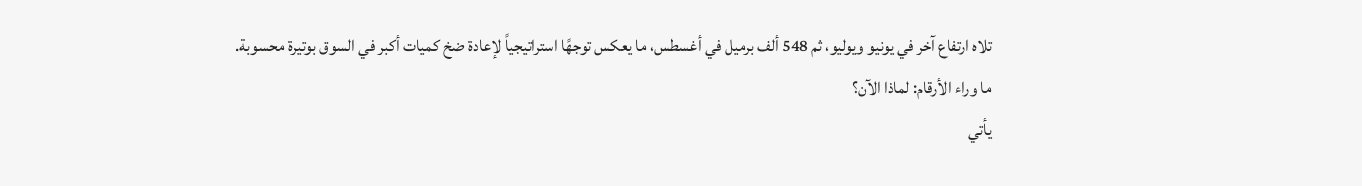تلاه ارتفاع آخر في يونيو ويوليو، ثم 548 ألف برميل في أغسطس، ما يعكس توجهًا استراتيجياً لإعادة ضخ كميات أكبر في السوق بوتيرة محسوبة.
ما وراء الأرقام: لماذا الآن؟
يأتي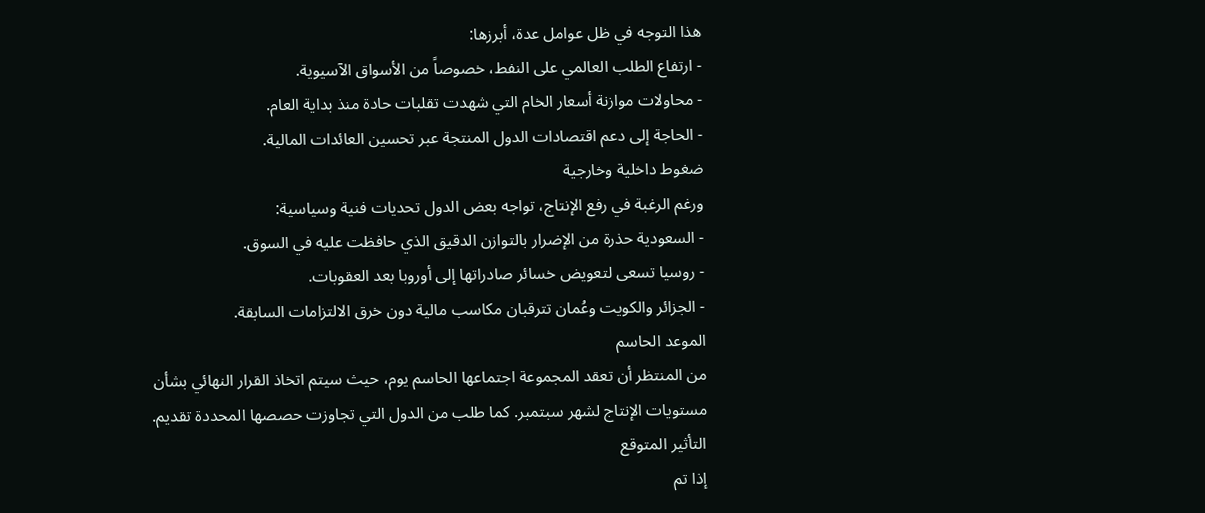هذا التوجه في ظل عوامل عدة، أبرزها:
- ارتفاع الطلب العالمي على النفط، خصوصاً من الأسواق الآسيوية.
- محاولات موازنة أسعار الخام التي شهدت تقلبات حادة منذ بداية العام.
- الحاجة إلى دعم اقتصادات الدول المنتجة عبر تحسين العائدات المالية.
ضغوط داخلية وخارجية
ورغم الرغبة في رفع الإنتاج، تواجه بعض الدول تحديات فنية وسياسية:
- السعودية حذرة من الإضرار بالتوازن الدقيق الذي حافظت عليه في السوق.
- روسيا تسعى لتعويض خسائر صادراتها إلى أوروبا بعد العقوبات.
- الجزائر والكويت وعُمان تترقبان مكاسب مالية دون خرق الالتزامات السابقة.
الموعد الحاسم
من المنتظر أن تعقد المجموعة اجتماعها الحاسم يوم، حيث سيتم اتخاذ القرار النهائي بشأن مستويات الإنتاج لشهر سبتمبر. كما طلب من الدول التي تجاوزت حصصها المحددة تقديم.
التأثير المتوقع
إذا تم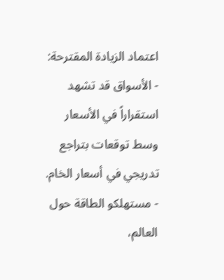اعتماد الزيادة المقترحة:
- الأسواق قد تشهد استقراراً في الأسعار وسط توقعات بتراجع تدريجي في أسعار الخام.
- مستهلكو الطاقة حول العالم،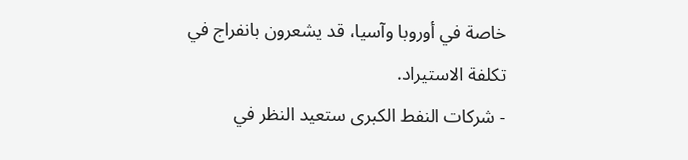خاصة في أوروبا وآسيا، قد يشعرون بانفراج في تكلفة الاستيراد.
- شركات النفط الكبرى ستعيد النظر في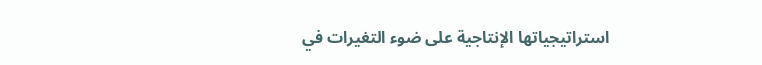استراتيجياتها الإنتاجية على ضوء التغيرات في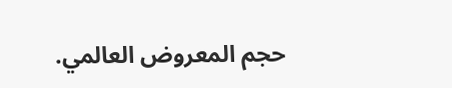حجم المعروض العالمي.